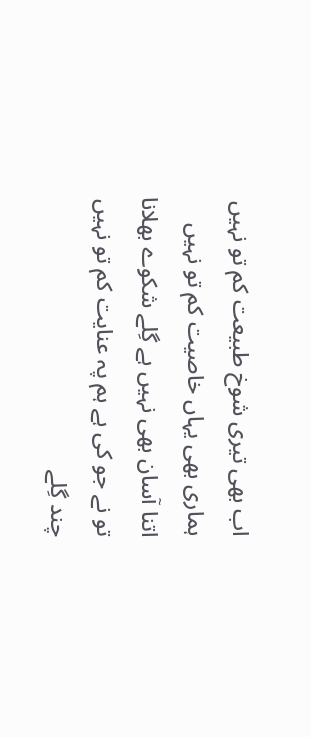اب بھی تیری شوخ طبیعت کم تو نہیں
ہماری بھی یہاں خاصیت کم تو نہیں
اتنا آسان بھی نہیں ہے گِلے شکوے بھلانا
تو نے جو کی ہے ہم پہ عنایت کم تو نہیں
چند گِلے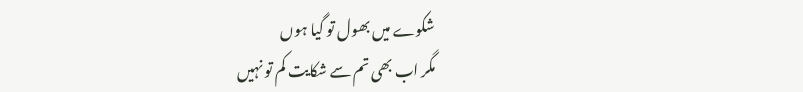شکوے میں بھول تو گیا ہوں
مگر اب بھی تم سے شکایت کم تو نہیں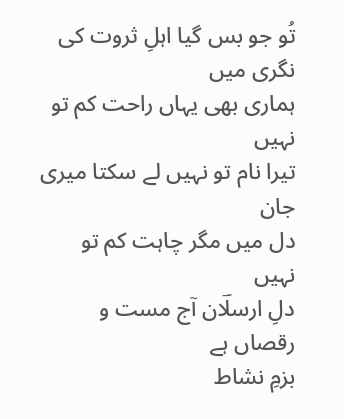تُو جو بس گیا اہلِ ثروت کی نگری میں
ہماری بھی یہاں راحت کم تو نہیں
تیرا نام تو نہیں لے سکتا میری جان
دل میں مگر چاہت کم تو نہیں
دلِ ارسلؔان آج مست و رقصاں ہے
بزمِ نشاط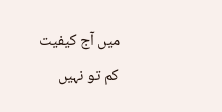میں آج کیفیت کم تو نہیں